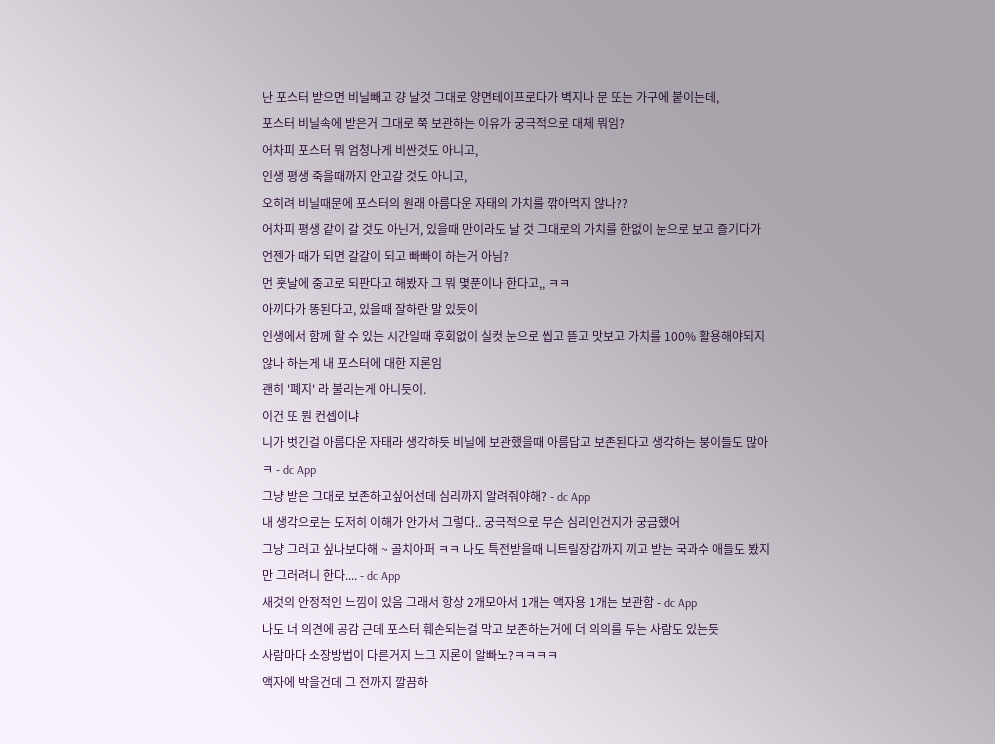난 포스터 받으면 비닐빼고 걍 날것 그대로 양면테이프로다가 벽지나 문 또는 가구에 붙이는데,
포스터 비닐속에 받은거 그대로 쭉 보관하는 이유가 궁극적으로 대체 뭐임?
어차피 포스터 뭐 엄청나게 비싼것도 아니고,
인생 평생 죽을때까지 안고갈 것도 아니고,
오히려 비닐때문에 포스터의 원래 아름다운 자태의 가치를 깎아먹지 않나??
어차피 평생 같이 갈 것도 아닌거, 있을때 만이라도 날 것 그대로의 가치를 한없이 눈으로 보고 즐기다가
언젠가 때가 되면 갈갈이 되고 빠빠이 하는거 아님?
먼 훗날에 중고로 되판다고 해봤자 그 뭐 몇푼이나 한다고,, ㅋㅋ
아끼다가 똥된다고, 있을때 잘하란 말 있듯이
인생에서 함께 할 수 있는 시간일때 후회없이 실컷 눈으로 씹고 뜯고 맛보고 가치를 100% 활용해야되지 않나 하는게 내 포스터에 대한 지론임
괜히 '폐지' 라 불리는게 아니듯이.
이건 또 뭔 컨셉이냐
니가 벗긴걸 아름다운 자태라 생각하듯 비닐에 보관했을때 아름답고 보존된다고 생각하는 붕이들도 많아 ㅋ - dc App
그냥 받은 그대로 보존하고싶어선데 심리까지 알려줘야해? - dc App
내 생각으로는 도저히 이해가 안가서 그렇다.. 궁극적으로 무슨 심리인건지가 궁금했어
그냥 그러고 싶나보다해 ~ 골치아퍼 ㅋㅋ 나도 특전받을때 니트릴장갑까지 끼고 받는 국과수 애들도 봤지만 그러려니 한다.... - dc App
새것의 안정적인 느낌이 있음 그래서 항상 2개모아서 1개는 액자용 1개는 보관함 - dc App
나도 너 의견에 공감 근데 포스터 훼손되는걸 막고 보존하는거에 더 의의를 두는 사람도 있는듯
사람마다 소장방법이 다른거지 느그 지론이 알빠노?ㅋㅋㅋㅋ
액자에 박을건데 그 전까지 깔끔하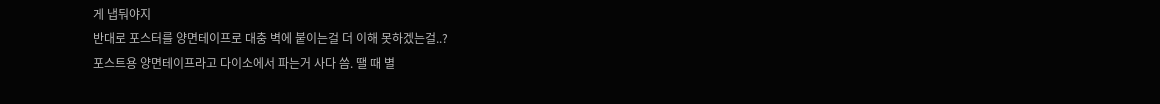게 냅둬야지
반대로 포스터를 양면테이프로 대충 벽에 붙이는걸 더 이해 못하겠는걸..?
포스트용 양면테이프라고 다이소에서 파는거 사다 씀. 땔 때 별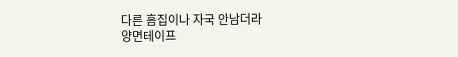다른 흠집이나 자국 안남더라
양면테이프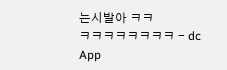는시발아 ㅋㅋ
ㅋㅋㅋㅋㅋㅋㅋㅋ - dc App